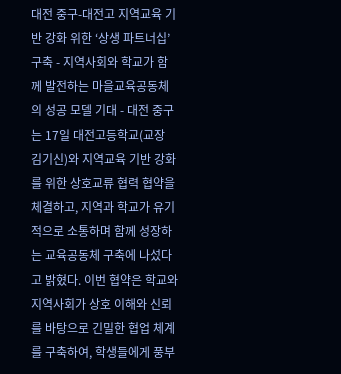대전 중구-대전고 지역교육 기반 강화 위한 ‘상생 파트너십’ 구축 - 지역사회와 학교가 함께 발전하는 마을교육공동체의 성공 모델 기대 - 대전 중구는 17일 대전고등학교(교장 김기신)와 지역교육 기반 강화를 위한 상호교류 협력 협약을 체결하고, 지역과 학교가 유기적으로 소통하며 함께 성장하는 교육공동체 구축에 나섰다고 밝혔다. 이번 협약은 학교와 지역사회가 상호 이해와 신뢰를 바탕으로 긴밀한 협업 체계를 구축하여, 학생들에게 풍부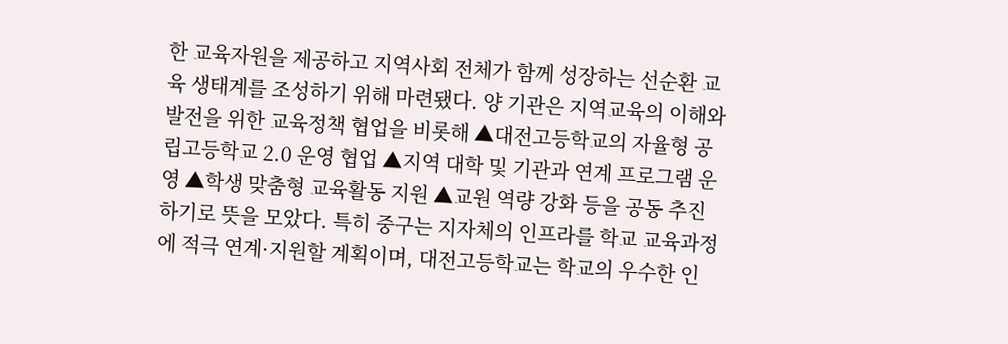한 교육자원을 제공하고 지역사회 전체가 함께 성장하는 선순환 교육 생태계를 조성하기 위해 마련됐다. 양 기관은 지역교육의 이해와 발전을 위한 교육정책 협업을 비롯해 ▲대전고등학교의 자율형 공립고등학교 2.0 운영 협업 ▲지역 대학 및 기관과 연계 프로그램 운영 ▲학생 맞춤형 교육활동 지원 ▲교원 역량 강화 등을 공동 추진하기로 뜻을 모았다. 특히 중구는 지자체의 인프라를 학교 교육과정에 적극 연계·지원할 계획이며, 대전고등학교는 학교의 우수한 인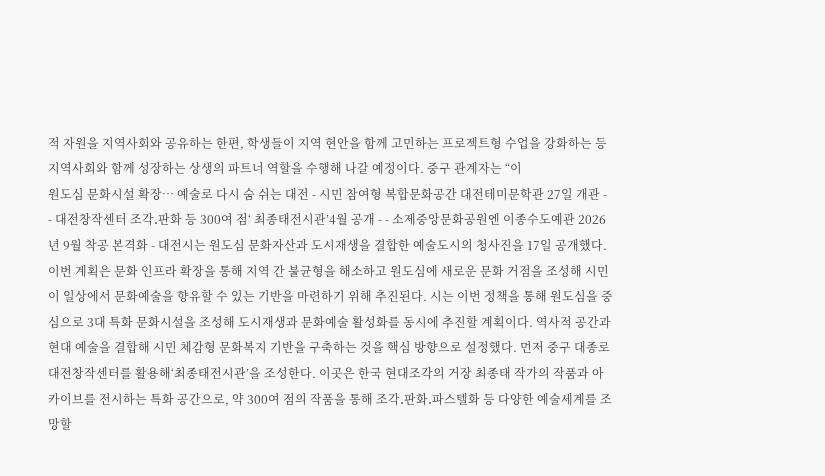적 자원을 지역사회와 공유하는 한편, 학생들이 지역 현안을 함께 고민하는 프로젝트형 수업을 강화하는 등 지역사회와 함께 성장하는 상생의 파트너 역할을 수행해 나갈 예정이다. 중구 관계자는 “이
원도심 문화시설 확장… 예술로 다시 숨 쉬는 대전 - 시민 참여형 복합문화공간 대전테미문학관 27일 개관 - - 대전창작센터 조각․판화 등 300여 점‘ 최종태전시관’4월 공개 - - 소제중앙문화공원엔 이종수도예관 2026년 9월 착공 본격화 - 대전시는 원도심 문화자산과 도시재생을 결합한 예술도시의 청사진을 17일 공개했다. 이번 계획은 문화 인프라 확장을 통해 지역 간 불균형을 해소하고 원도심에 새로운 문화 거점을 조성해 시민이 일상에서 문화예술을 향유할 수 있는 기반을 마련하기 위해 추진된다. 시는 이번 정책을 통해 원도심을 중심으로 3대 특화 문화시설을 조성해 도시재생과 문화예술 활성화를 동시에 추진할 계획이다. 역사적 공간과 현대 예술을 결합해 시민 체감형 문화복지 기반을 구축하는 것을 핵심 방향으로 설정했다. 먼저 중구 대종로 대전창작센터를 활용해‘최종태전시관’을 조성한다. 이곳은 한국 현대조각의 거장 최종태 작가의 작품과 아카이브를 전시하는 특화 공간으로, 약 300여 점의 작품을 통해 조각․판화․파스텔화 등 다양한 예술세계를 조망할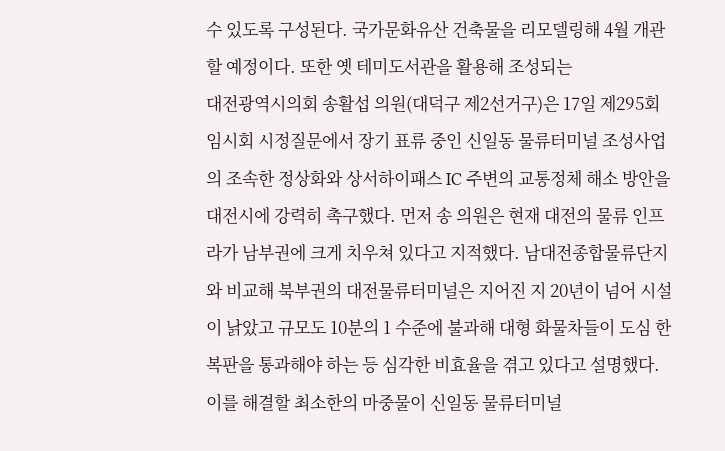수 있도록 구성된다. 국가문화유산 건축물을 리모델링해 4월 개관할 예정이다. 또한 옛 테미도서관을 활용해 조성되는
대전광역시의회 송활섭 의원(대덕구 제2선거구)은 17일 제295회 임시회 시정질문에서 장기 표류 중인 신일동 물류터미널 조성사업의 조속한 정상화와 상서하이패스 IC 주변의 교통정체 해소 방안을 대전시에 강력히 촉구했다. 먼저 송 의원은 현재 대전의 물류 인프라가 남부권에 크게 치우쳐 있다고 지적했다. 남대전종합물류단지와 비교해 북부권의 대전물류터미널은 지어진 지 20년이 넘어 시설이 낡았고 규모도 10분의 1 수준에 불과해 대형 화물차들이 도심 한복판을 통과해야 하는 등 심각한 비효율을 겪고 있다고 설명했다. 이를 해결할 최소한의 마중물이 신일동 물류터미널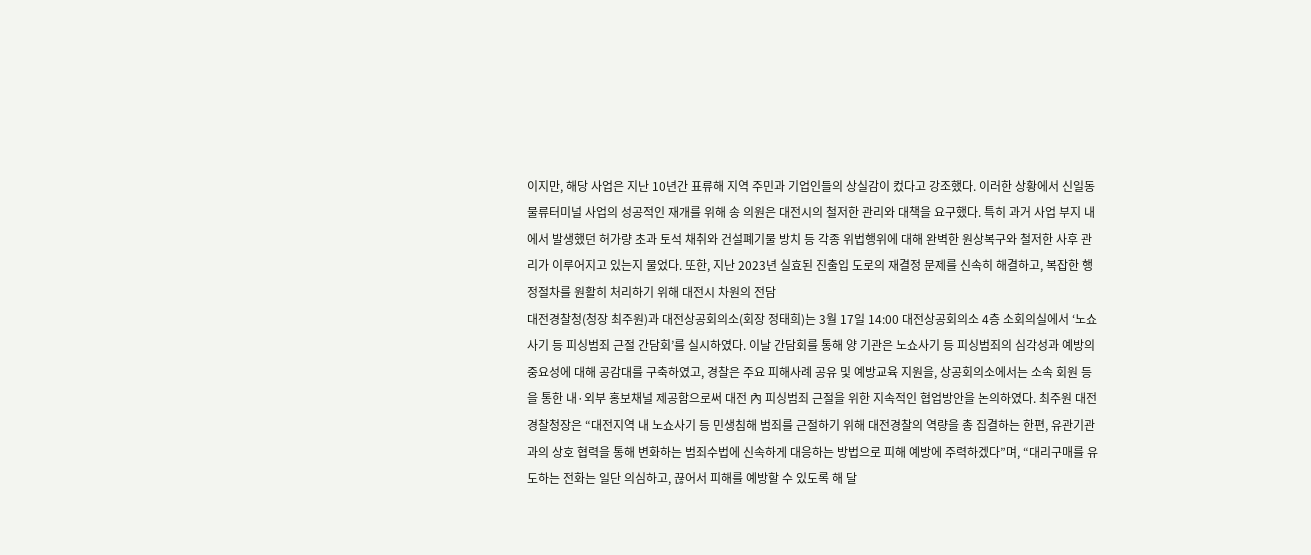이지만, 해당 사업은 지난 10년간 표류해 지역 주민과 기업인들의 상실감이 컸다고 강조했다. 이러한 상황에서 신일동 물류터미널 사업의 성공적인 재개를 위해 송 의원은 대전시의 철저한 관리와 대책을 요구했다. 특히 과거 사업 부지 내에서 발생했던 허가량 초과 토석 채취와 건설폐기물 방치 등 각종 위법행위에 대해 완벽한 원상복구와 철저한 사후 관리가 이루어지고 있는지 물었다. 또한, 지난 2023년 실효된 진출입 도로의 재결정 문제를 신속히 해결하고, 복잡한 행정절차를 원활히 처리하기 위해 대전시 차원의 전담
대전경찰청(청장 최주원)과 대전상공회의소(회장 정태희)는 3월 17일 14:00 대전상공회의소 4층 소회의실에서 ‘노쇼사기 등 피싱범죄 근절 간담회’를 실시하였다. 이날 간담회를 통해 양 기관은 노쇼사기 등 피싱범죄의 심각성과 예방의 중요성에 대해 공감대를 구축하였고, 경찰은 주요 피해사례 공유 및 예방교육 지원을, 상공회의소에서는 소속 회원 등을 통한 내·외부 홍보채널 제공함으로써 대전 內 피싱범죄 근절을 위한 지속적인 협업방안을 논의하였다. 최주원 대전경찰청장은 “대전지역 내 노쇼사기 등 민생침해 범죄를 근절하기 위해 대전경찰의 역량을 총 집결하는 한편, 유관기관과의 상호 협력을 통해 변화하는 범죄수법에 신속하게 대응하는 방법으로 피해 예방에 주력하겠다”며, “대리구매를 유도하는 전화는 일단 의심하고, 끊어서 피해를 예방할 수 있도록 해 달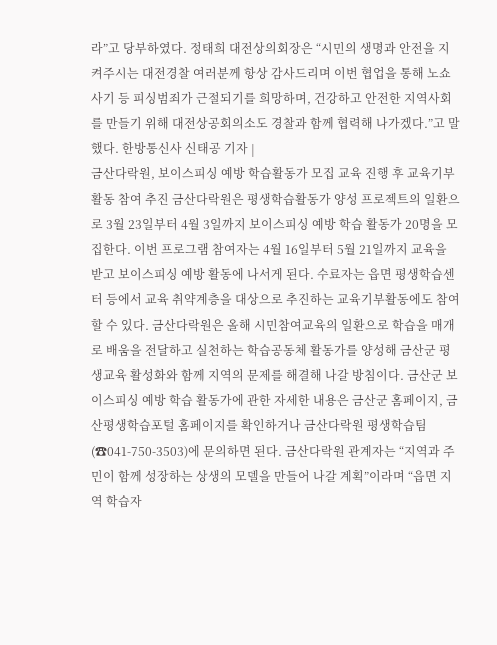라”고 당부하였다. 정태희 대전상의회장은 “시민의 생명과 안전을 지켜주시는 대전경찰 여러분께 항상 감사드리며 이번 협업을 통해 노쇼사기 등 피싱범죄가 근절되기를 희망하며, 건강하고 안전한 지역사회를 만들기 위해 대전상공회의소도 경찰과 함께 협력해 나가겠다.”고 말했다. 한방통신사 신태공 기자 |
금산다락원, 보이스피싱 예방 학습활동가 모집 교육 진행 후 교육기부활동 참여 추진 금산다락원은 평생학습활동가 양성 프로젝트의 일환으로 3월 23일부터 4월 3일까지 보이스피싱 예방 학습 활동가 20명을 모집한다. 이번 프로그램 참여자는 4월 16일부터 5월 21일까지 교육을 받고 보이스피싱 예방 활동에 나서게 된다. 수료자는 읍면 평생학습센터 등에서 교육 취약계층을 대상으로 추진하는 교육기부활동에도 참여할 수 있다. 금산다락원은 올해 시민참여교육의 일환으로 학습을 매개로 배움을 전달하고 실천하는 학습공동체 활동가를 양성해 금산군 평생교육 활성화와 함께 지역의 문제를 해결해 나갈 방침이다. 금산군 보이스피싱 예방 학습 활동가에 관한 자세한 내용은 금산군 홈페이지, 금산평생학습포털 홈페이지를 확인하거나 금산다락원 평생학습팀(☎041-750-3503)에 문의하면 된다. 금산다락원 관계자는 “지역과 주민이 함께 성장하는 상생의 모델을 만들어 나갈 계획”이라며 “읍면 지역 학습자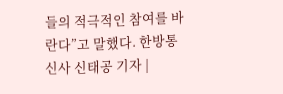들의 적극적인 참여를 바란다”고 말했다. 한방통신사 신태공 기자 |